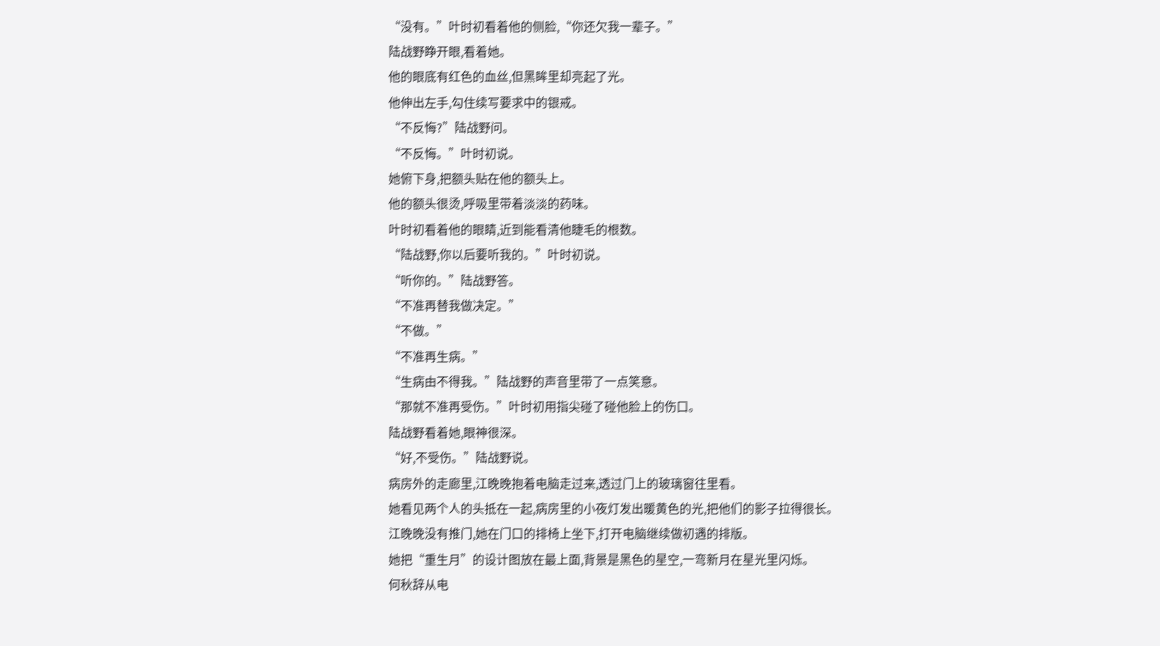“没有。”叶时初看着他的侧脸,“你还欠我一辈子。”
陆战野睁开眼,看着她。
他的眼底有红色的血丝,但黑眸里却亮起了光。
他伸出左手,勾住续写要求中的银戒。
“不反悔?”陆战野问。
“不反悔。”叶时初说。
她俯下身,把额头贴在他的额头上。
他的额头很烫,呼吸里带着淡淡的药味。
叶时初看着他的眼睛,近到能看清他睫毛的根数。
“陆战野,你以后要听我的。”叶时初说。
“听你的。”陆战野答。
“不准再替我做决定。”
“不做。”
“不准再生病。”
“生病由不得我。”陆战野的声音里带了一点笑意。
“那就不准再受伤。”叶时初用指尖碰了碰他脸上的伤口。
陆战野看着她,眼神很深。
“好,不受伤。”陆战野说。
病房外的走廊里,江晚晚抱着电脑走过来,透过门上的玻璃窗往里看。
她看见两个人的头抵在一起,病房里的小夜灯发出暖黄色的光,把他们的影子拉得很长。
江晚晚没有推门,她在门口的排椅上坐下,打开电脑继续做初遇的排版。
她把“重生月”的设计图放在最上面,背景是黑色的星空,一弯新月在星光里闪烁。
何秋辞从电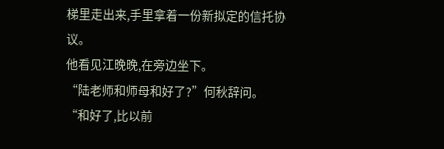梯里走出来,手里拿着一份新拟定的信托协议。
他看见江晚晚,在旁边坐下。
“陆老师和师母和好了?”何秋辞问。
“和好了,比以前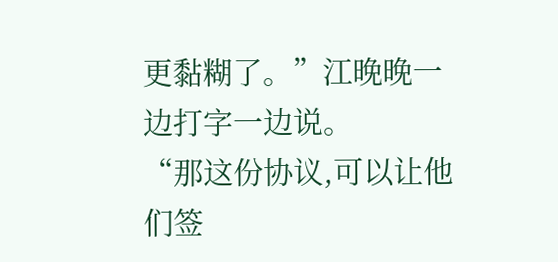更黏糊了。”江晚晚一边打字一边说。
“那这份协议,可以让他们签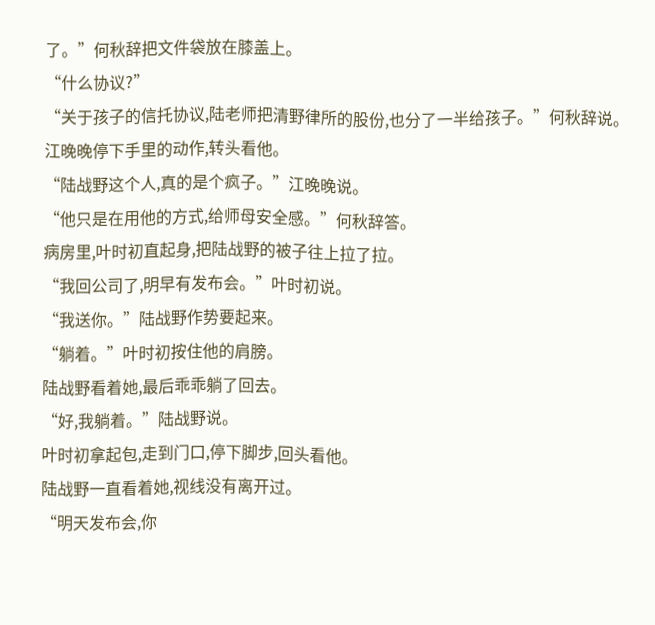了。”何秋辞把文件袋放在膝盖上。
“什么协议?”
“关于孩子的信托协议,陆老师把清野律所的股份,也分了一半给孩子。”何秋辞说。
江晚晚停下手里的动作,转头看他。
“陆战野这个人,真的是个疯子。”江晚晚说。
“他只是在用他的方式,给师母安全感。”何秋辞答。
病房里,叶时初直起身,把陆战野的被子往上拉了拉。
“我回公司了,明早有发布会。”叶时初说。
“我送你。”陆战野作势要起来。
“躺着。”叶时初按住他的肩膀。
陆战野看着她,最后乖乖躺了回去。
“好,我躺着。”陆战野说。
叶时初拿起包,走到门口,停下脚步,回头看他。
陆战野一直看着她,视线没有离开过。
“明天发布会,你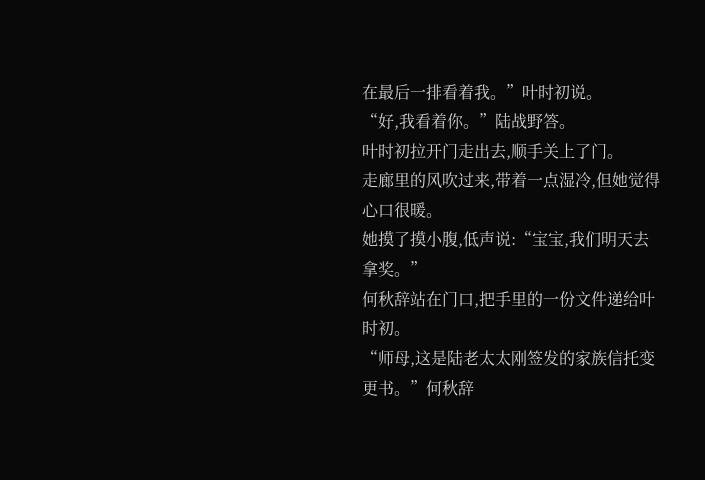在最后一排看着我。”叶时初说。
“好,我看着你。”陆战野答。
叶时初拉开门走出去,顺手关上了门。
走廊里的风吹过来,带着一点湿冷,但她觉得心口很暖。
她摸了摸小腹,低声说:“宝宝,我们明天去拿奖。”
何秋辞站在门口,把手里的一份文件递给叶时初。
“师母,这是陆老太太刚签发的家族信托变更书。”何秋辞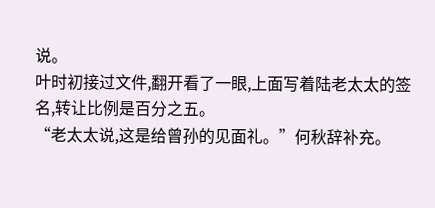说。
叶时初接过文件,翻开看了一眼,上面写着陆老太太的签名,转让比例是百分之五。
“老太太说,这是给曾孙的见面礼。”何秋辞补充。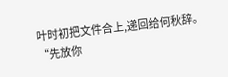叶时初把文件合上,递回给何秋辞。
“先放你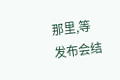那里,等发布会结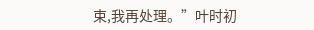束,我再处理。”叶时初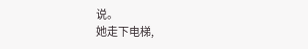说。
她走下电梯,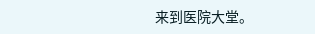来到医院大堂。